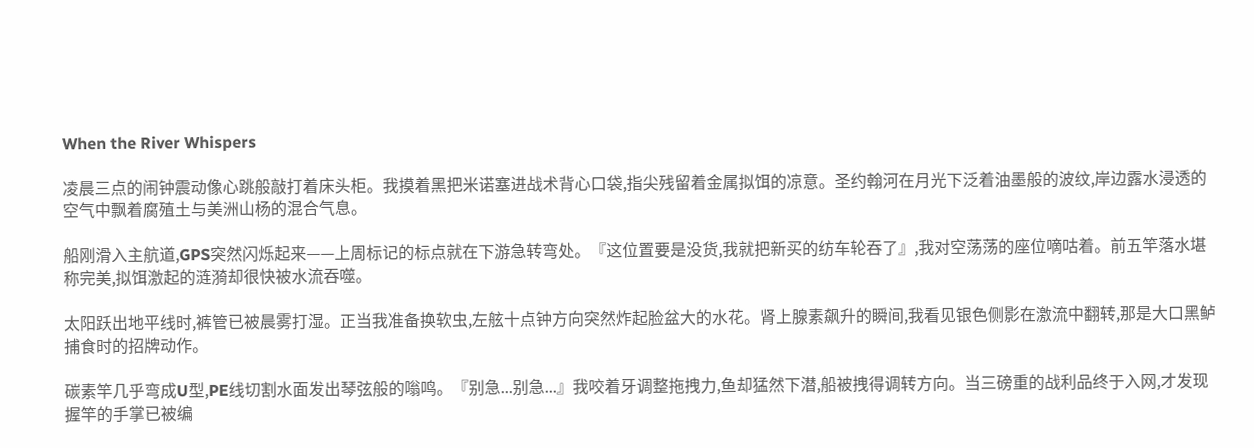When the River Whispers

凌晨三点的闹钟震动像心跳般敲打着床头柜。我摸着黑把米诺塞进战术背心口袋,指尖残留着金属拟饵的凉意。圣约翰河在月光下泛着油墨般的波纹,岸边露水浸透的空气中飘着腐殖土与美洲山杨的混合气息。

船刚滑入主航道,GPS突然闪烁起来——上周标记的标点就在下游急转弯处。『这位置要是没货,我就把新买的纺车轮吞了』,我对空荡荡的座位嘀咕着。前五竿落水堪称完美,拟饵激起的涟漪却很快被水流吞噬。

太阳跃出地平线时,裤管已被晨雾打湿。正当我准备换软虫,左舷十点钟方向突然炸起脸盆大的水花。肾上腺素飙升的瞬间,我看见银色侧影在激流中翻转,那是大口黑鲈捕食时的招牌动作。

碳素竿几乎弯成U型,PE线切割水面发出琴弦般的嗡鸣。『别急...别急...』我咬着牙调整拖拽力,鱼却猛然下潜,船被拽得调转方向。当三磅重的战利品终于入网,才发现握竿的手掌已被编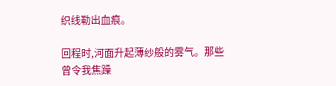织线勒出血痕。

回程时,河面升起薄纱般的雾气。那些曾令我焦躁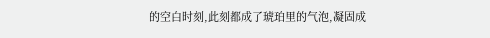的空白时刻,此刻都成了琥珀里的气泡,凝固成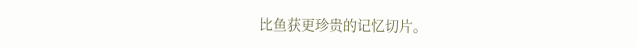比鱼获更珍贵的记忆切片。